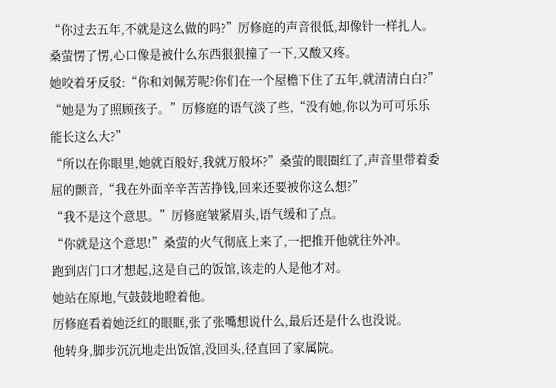“你过去五年,不就是这么做的吗?”厉修庭的声音很低,却像针一样扎人。
桑萤愣了愣,心口像是被什么东西狠狠撞了一下,又酸又疼。
她咬着牙反驳:“你和刘佩芳呢?你们在一个屋檐下住了五年,就清清白白?”
“她是为了照顾孩子。”厉修庭的语气淡了些,“没有她,你以为可可乐乐能长这么大?”
“所以在你眼里,她就百般好,我就万般坏?”桑萤的眼圈红了,声音里带着委屈的颤音,“我在外面辛辛苦苦挣钱,回来还要被你这么想?”
“我不是这个意思。”厉修庭皱紧眉头,语气缓和了点。
“你就是这个意思!”桑萤的火气彻底上来了,一把推开他就往外冲。
跑到店门口才想起,这是自己的饭馆,该走的人是他才对。
她站在原地,气鼓鼓地瞪着他。
厉修庭看着她泛红的眼眶,张了张嘴想说什么,最后还是什么也没说。
他转身,脚步沉沉地走出饭馆,没回头,径直回了家属院。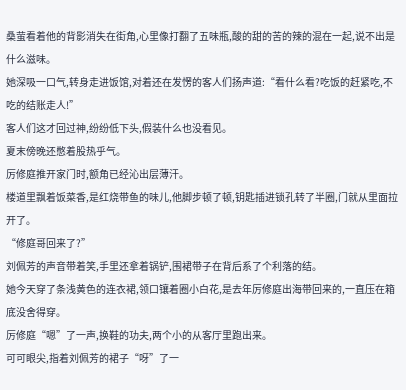桑萤看着他的背影消失在街角,心里像打翻了五味瓶,酸的甜的苦的辣的混在一起,说不出是什么滋味。
她深吸一口气,转身走进饭馆,对着还在发愣的客人们扬声道:“看什么看?吃饭的赶紧吃,不吃的结账走人!”
客人们这才回过神,纷纷低下头,假装什么也没看见。
夏末傍晚还憋着股热乎气。
厉修庭推开家门时,额角已经沁出层薄汗。
楼道里飘着饭菜香,是红烧带鱼的味儿,他脚步顿了顿,钥匙插进锁孔转了半圈,门就从里面拉开了。
“修庭哥回来了?”
刘佩芳的声音带着笑,手里还拿着锅铲,围裙带子在背后系了个利落的结。
她今天穿了条浅黄色的连衣裙,领口镶着圈小白花,是去年厉修庭出海带回来的,一直压在箱底没舍得穿。
厉修庭“嗯”了一声,换鞋的功夫,两个小的从客厅里跑出来。
可可眼尖,指着刘佩芳的裙子“呀”了一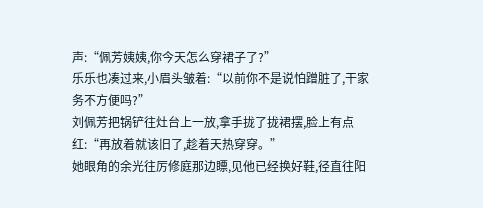声:“佩芳姨姨,你今天怎么穿裙子了?”
乐乐也凑过来,小眉头皱着:“以前你不是说怕蹭脏了,干家务不方便吗?”
刘佩芳把锅铲往灶台上一放,拿手拢了拢裙摆,脸上有点红:“再放着就该旧了,趁着天热穿穿。”
她眼角的余光往厉修庭那边瞟,见他已经换好鞋,径直往阳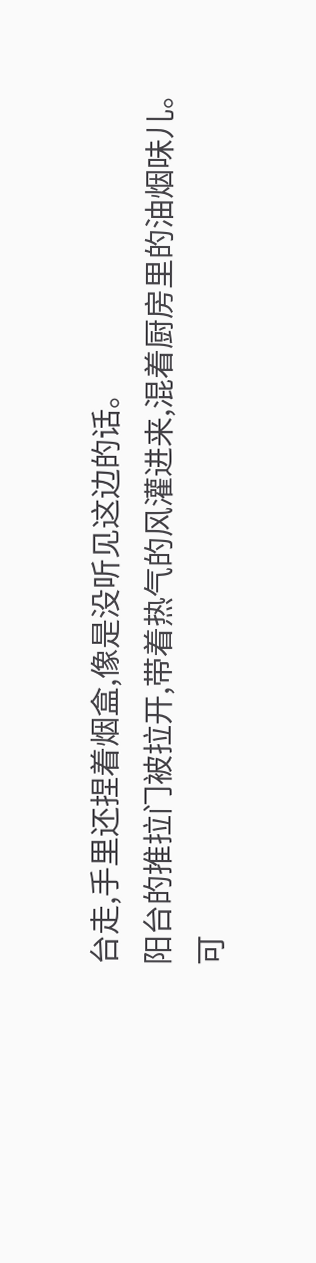台走,手里还捏着烟盒,像是没听见这边的话。
阳台的推拉门被拉开,带着热气的风灌进来,混着厨房里的油烟味儿。
可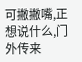可撇撇嘴,正想说什么,门外传来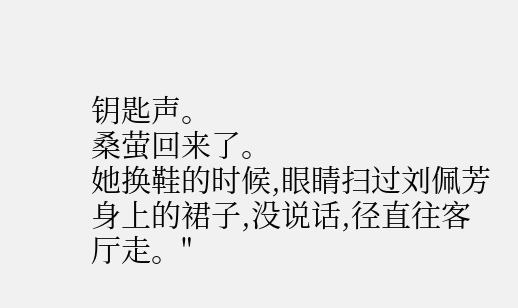钥匙声。
桑萤回来了。
她换鞋的时候,眼睛扫过刘佩芳身上的裙子,没说话,径直往客厅走。"